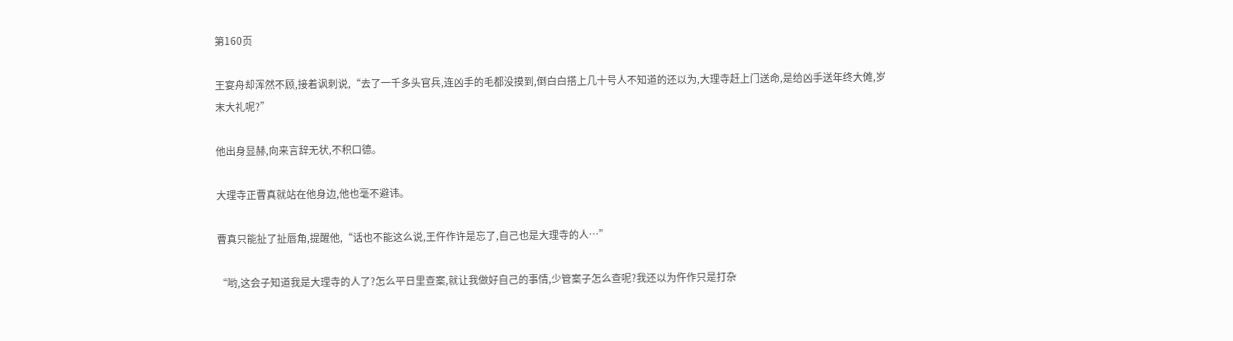第160页

王宴舟却浑然不顾,接着讽刺说,“去了一千多头官兵,连凶手的毛都没摸到,倒白白搭上几十号人不知道的还以为,大理寺赶上门送命,是给凶手送年终大傩,岁末大礼呢?”

他出身显赫,向来言辞无状,不积口德。

大理寺正曹真就站在他身边,他也毫不避讳。

曹真只能扯了扯唇角,提醒他,“话也不能这么说,王仵作许是忘了,自己也是大理寺的人…”

“哟,这会子知道我是大理寺的人了?怎么平日里查案,就让我做好自己的事情,少管案子怎么查呢?我还以为仵作只是打杂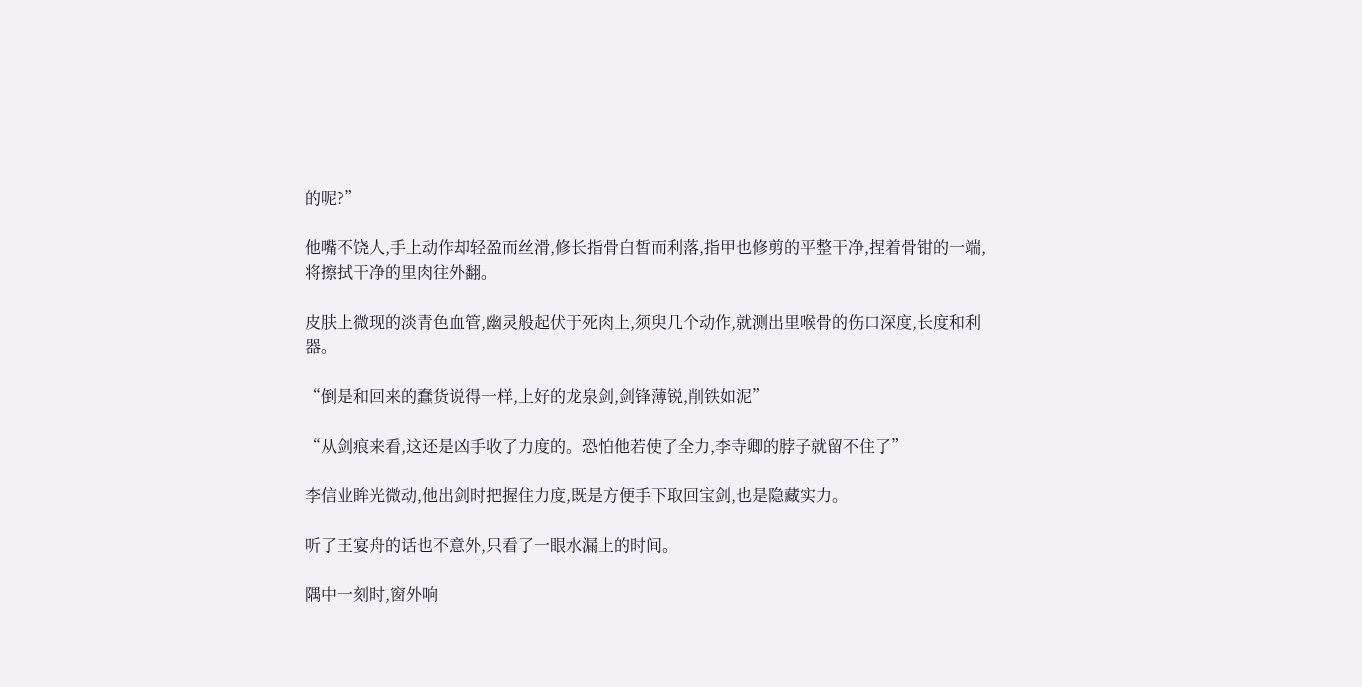的呢?”

他嘴不饶人,手上动作却轻盈而丝滑,修长指骨白皙而利落,指甲也修剪的平整干净,捏着骨钳的一端,将擦拭干净的里肉往外翻。

皮肤上微现的淡青色血管,幽灵般起伏于死肉上,须臾几个动作,就测出里喉骨的伤口深度,长度和利器。

“倒是和回来的蠢货说得一样,上好的龙泉剑,剑锋薄锐,削铁如泥”

“从剑痕来看,这还是凶手收了力度的。恐怕他若使了全力,李寺卿的脖子就留不住了”

李信业眸光微动,他出剑时把握住力度,既是方便手下取回宝剑,也是隐藏实力。

听了王宴舟的话也不意外,只看了一眼水漏上的时间。

隅中一刻时,窗外响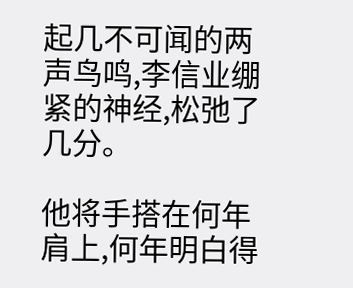起几不可闻的两声鸟鸣,李信业绷紧的神经,松弛了几分。

他将手搭在何年肩上,何年明白得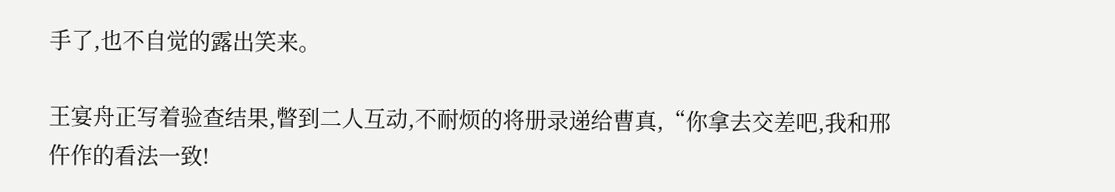手了,也不自觉的露出笑来。

王宴舟正写着验查结果,瞥到二人互动,不耐烦的将册录递给曹真,“你拿去交差吧,我和邢仵作的看法一致!